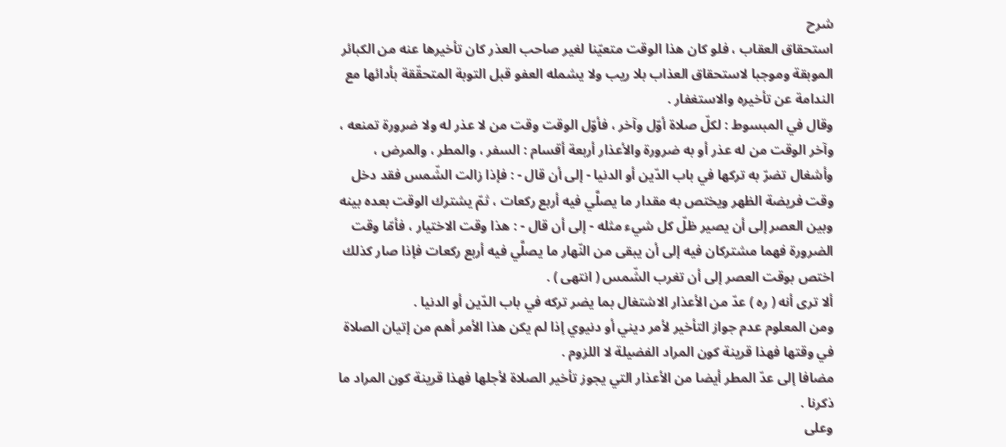شرح
استحقاق العقاب ، فلو كان هذا الوقت متعيّنا لغير صاحب العذر كان تأخيرها عنه من الكبائر الموبقة وموجبا لاستحقاق العذاب بلا ريب ولا يشمله العفو قبل التوبة المتحقّقة بأدائها مع الندامة عن تأخيره والاستغفار .
وقال في المبسوط : لكلّ صلاة أوّل وآخر ، فأوّل الوقت وقت من لا عذر له ولا ضرورة تمنعه ، وآخر الوقت من له عذر أو به ضرورة والأعذار أربعة أقسام : السفر ، والمطر ، والمرض ، وأشغال تضرّ به تركها في باب الدّين أو الدنيا - إلى أن قال - : فإذا زالت الشّمس فقد دخل وقت فريضة الظهر ويختص به مقدار ما يصلَّي فيه أربع ركعات ، ثمّ يشترك الوقت بعده بينه وبين العصر إلى أن يصير ظلّ كل شيء مثله - إلى أن قال - : هذا وقت الاختيار ، فأمّا وقت الضرورة فهما مشتركان فيه إلى أن يبقى من النّهار ما يصلَّي فيه أربع ركعات فإذا صار كذلك اختص بوقت العصر إلى أن تغرب الشّمس ( انتهى ) .
ألا ترى أنه ( ره ) عدّ من الأعذار الاشتغال بما يضر تركه في باب الدّين أو الدنيا .
ومن المعلوم عدم جواز التأخير لأمر ديني أو دنيوي إذا لم يكن هذا الأمر أهم من إتيان الصلاة في وقتها فهذا قرينة كون المراد الفضيلة لا اللزوم .
مضافا إلى عدّ المطر أيضا من الأعذار التي يجوز تأخير الصلاة لأجلها فهذا قرينة كون المراد ما ذكرنا .
وعلى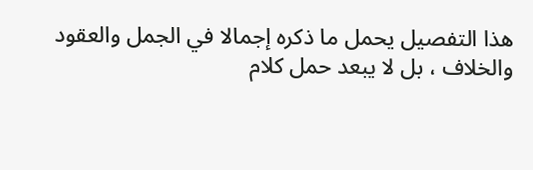هذا التفصيل يحمل ما ذكره إجمالا في الجمل والعقود والخلاف ، بل لا يبعد حمل كلام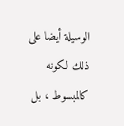الوسيلة أيضا على ذلك لكونه كالمبسوط ، بل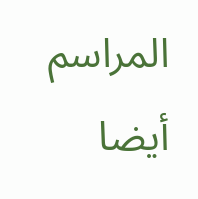المراسم أيضا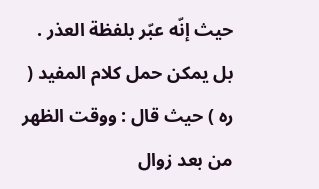حيث إنّه عبّر بلفظة العذر .
بل يمكن حمل كلام المفيد ( ره ) حيث قال : ووقت الظهر من بعد زوال